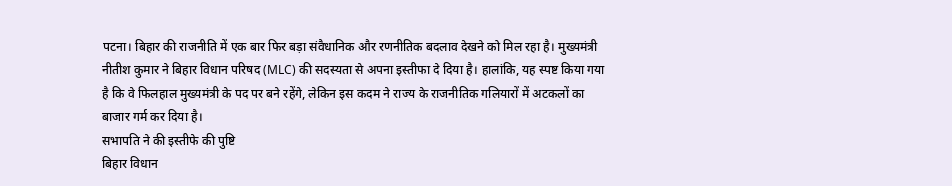पटना। बिहार की राजनीति में एक बार फिर बड़ा संवैधानिक और रणनीतिक बदलाव देखने को मिल रहा है। मुख्यमंत्री नीतीश कुमार ने बिहार विधान परिषद (MLC) की सदस्यता से अपना इस्तीफा दे दिया है। हालांकि, यह स्पष्ट किया गया है कि वे फिलहाल मुख्यमंत्री के पद पर बने रहेंगे, लेकिन इस कदम ने राज्य के राजनीतिक गलियारों में अटकलों का बाजार गर्म कर दिया है।
सभापति ने की इस्तीफे की पुष्टि
बिहार विधान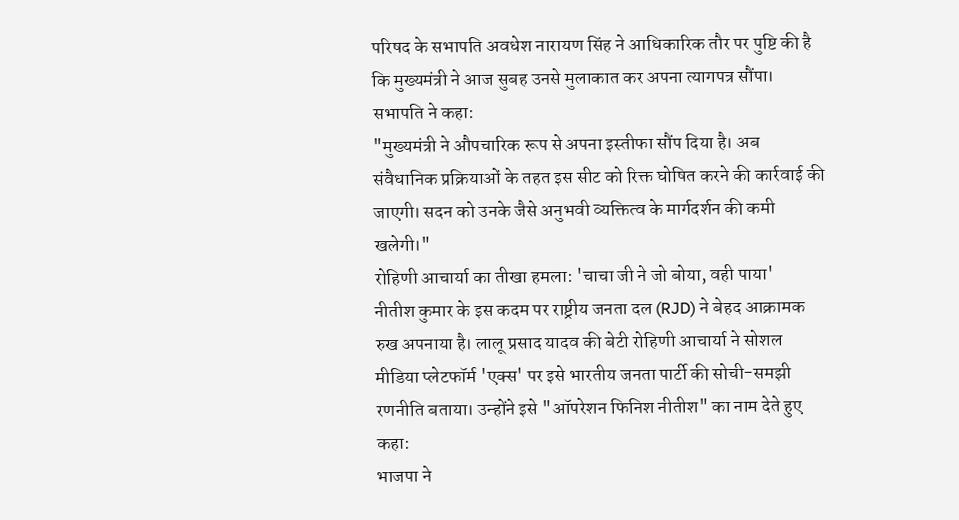परिषद के सभापति अवधेश नारायण सिंह ने आधिकारिक तौर पर पुष्टि की है कि मुख्यमंत्री ने आज सुबह उनसे मुलाकात कर अपना त्यागपत्र सौंपा। सभापति ने कहा:
"मुख्यमंत्री ने औपचारिक रूप से अपना इस्तीफा सौंप दिया है। अब संवैधानिक प्रक्रियाओं के तहत इस सीट को रिक्त घोषित करने की कार्रवाई की जाएगी। सदन को उनके जैसे अनुभवी व्यक्तित्व के मार्गदर्शन की कमी खलेगी।"
रोहिणी आचार्या का तीखा हमला: 'चाचा जी ने जो बोया, वही पाया'
नीतीश कुमार के इस कदम पर राष्ट्रीय जनता दल (RJD) ने बेहद आक्रामक रुख अपनाया है। लालू प्रसाद यादव की बेटी रोहिणी आचार्या ने सोशल मीडिया प्लेटफॉर्म 'एक्स' पर इसे भारतीय जनता पार्टी की सोची-समझी रणनीति बताया। उन्होंने इसे "ऑपरेशन फिनिश नीतीश" का नाम देते हुए कहा:
भाजपा ने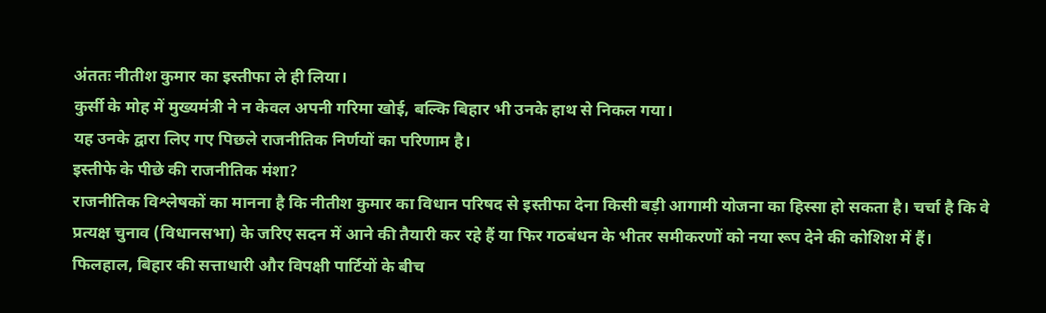अंततः नीतीश कुमार का इस्तीफा ले ही लिया।
कुर्सी के मोह में मुख्यमंत्री ने न केवल अपनी गरिमा खोई, बल्कि बिहार भी उनके हाथ से निकल गया।
यह उनके द्वारा लिए गए पिछले राजनीतिक निर्णयों का परिणाम है।
इस्तीफे के पीछे की राजनीतिक मंशा?
राजनीतिक विश्लेषकों का मानना है कि नीतीश कुमार का विधान परिषद से इस्तीफा देना किसी बड़ी आगामी योजना का हिस्सा हो सकता है। चर्चा है कि वे प्रत्यक्ष चुनाव (विधानसभा) के जरिए सदन में आने की तैयारी कर रहे हैं या फिर गठबंधन के भीतर समीकरणों को नया रूप देने की कोशिश में हैं।
फिलहाल, बिहार की सत्ताधारी और विपक्षी पार्टियों के बीच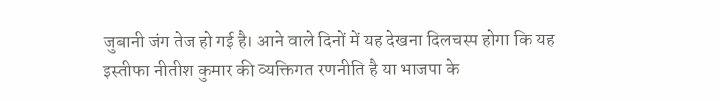जुबानी जंग तेज हो गई है। आने वाले दिनों में यह देखना दिलचस्प होगा कि यह इस्तीफा नीतीश कुमार की व्यक्तिगत रणनीति है या भाजपा के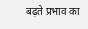बढ़ते प्रभाव का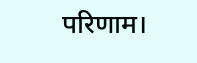परिणाम।